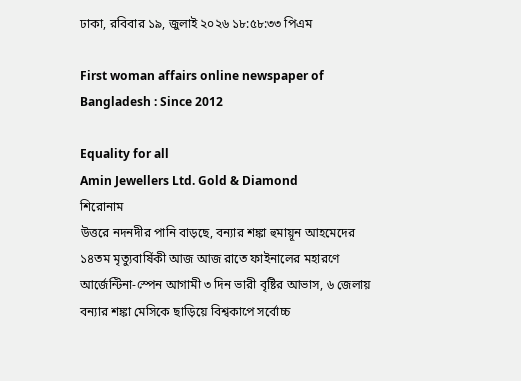ঢাকা, রবিবার ১৯, জুলাই ২০২৬ ১৮:৫৮:৩৩ পিএম

First woman affairs online newspaper of Bangladesh : Since 2012

Equality for all
Amin Jewellers Ltd. Gold & Diamond
শিরোনাম
উত্তরে নদনদীর পানি বাড়ছে, বন্যার শঙ্কা হুমায়ূন আহমেদের ১৪তম মৃত্যুবার্ষিকী আজ আজ রাতে ফাইনালের মহারণে আর্জেন্টিনা-স্পেন আগামী ৩ দিন ভারী বৃষ্টির আভাস, ৬ জেলায় বন্যার শঙ্কা মেসিকে ছাড়িয়ে বিশ্বকাপে সর্বোচ্চ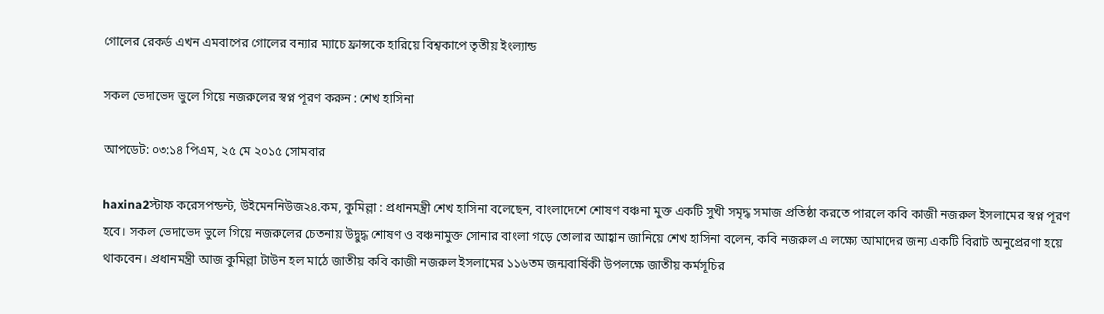গোলের রেকর্ড এখন এমবাপের গোলের বন্যার ম্যাচে ফ্রান্সকে হারিয়ে বিশ্বকাপে তৃতীয় ইংল্যান্ড

সকল ভেদাভেদ ভুলে গিয়ে নজরুলের স্বপ্ন পূরণ করুন : শেখ হাসিনা

আপডেট: ০৩:১৪ পিএম, ২৫ মে ২০১৫ সোমবার

haxina2স্টাফ করেসপন্ডন্ট, উইমেননিউজ২৪.কম, কুমিল্লা : প্রধানমন্ত্রী শেখ হাসিনা বলেছেন, বাংলাদেশে শোষণ বঞ্চনা মুক্ত একটি সুখী সমৃদ্ধ সমাজ প্রতিষ্ঠা করতে পারলে কবি কাজী নজরুল ইসলামের স্বপ্ন পূরণ হবে। সকল ভেদাভেদ ভুলে গিয়ে নজরুলের চেতনায় উদ্বুদ্ধ শোষণ ও বঞ্চনামুক্ত সোনার বাংলা গড়ে তোলার আহ্বান জানিয়ে শেখ হাসিনা বলেন, কবি নজরুল এ লক্ষ্যে আমাদের জন্য একটি বিরাট অনুপ্রেরণা হয়ে থাকবেন। প্রধানমন্ত্রী আজ কুমিল্লা টাউন হল মাঠে জাতীয় কবি কাজী নজরুল ইসলামের ১১৬তম জন্মবার্ষিকী উপলক্ষে জাতীয় কর্মসূচির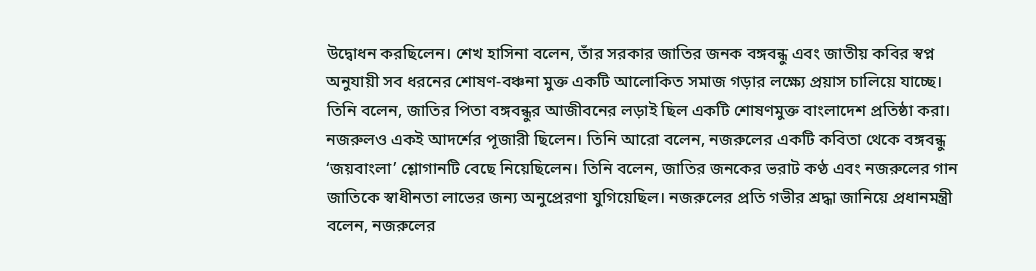উদ্বোধন করছিলেন। শেখ হাসিনা বলেন, তাঁর সরকার জাতির জনক বঙ্গবন্ধু এবং জাতীয় কবির স্বপ্ন অনুযায়ী সব ধরনের শোষণ-বঞ্চনা মুক্ত একটি আলোকিত সমাজ গড়ার লক্ষ্যে প্রয়াস চালিয়ে যাচ্ছে। তিনি বলেন, জাতির পিতা বঙ্গবন্ধুর আজীবনের লড়াই ছিল একটি শোষণমুক্ত বাংলাদেশ প্রতিষ্ঠা করা। নজরুলও একই আদর্শের পূজারী ছিলেন। তিনি আরো বলেন, নজরুলের একটি কবিতা থেকে বঙ্গবন্ধু ‘জয়বাংলা’ শ্লোগানটি বেছে নিয়েছিলেন। তিনি বলেন, জাতির জনকের ভরাট কণ্ঠ এবং নজরুলের গান জাতিকে স্বাধীনতা লাভের জন্য অনুপ্রেরণা যুগিয়েছিল। নজরুলের প্রতি গভীর শ্রদ্ধা জানিয়ে প্রধানমন্ত্রী বলেন, নজরুলের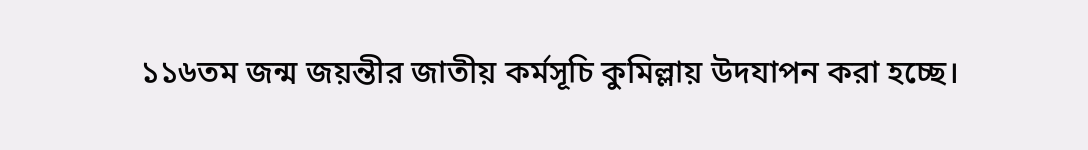১১৬তম জন্ম জয়ন্তীর জাতীয় কর্মসূচি কুমিল্লায় উদযাপন করা হচ্ছে।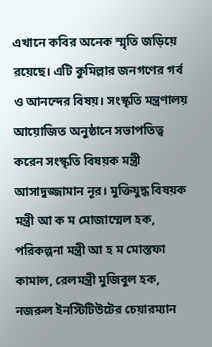এখানে কবির অনেক স্মৃতি জড়িয়ে রয়েছে। এটি কুমিল্লার জনগণের গর্ব ও আনন্দের বিষয়। সংস্কৃতি মন্ত্রণালয় আয়োজিত অনুষ্ঠানে সভাপতিত্ব করেন সংস্কৃতি বিষয়ক মন্ত্রী আসাদুজ্জামান নূর। মুক্তিযুদ্ধ বিষয়ক মন্ত্রী আ ক ম মোজাম্মেল হক, পরিকল্পনা মন্ত্রী আ হ ম মোস্তফা কামাল, রেলমন্ত্রী মুজিবুল হক, নজরুল ইনস্টিটিউটের চেয়ারম্যান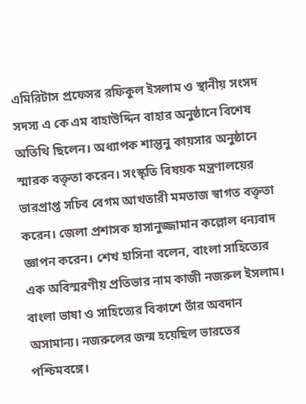এমিরিটাস প্রফেসর রফিকুল ইসলাম ও স্থানীয় সংসদ সদস্য এ কে এম বাহাউদ্দিন বাহার অনুষ্ঠানে বিশেষ অতিথি ছিলেন। অধ্যাপক শান্তুনু কায়সার অনুষ্ঠানে স্মারক বক্তৃতা করেন। সংস্কৃতি বিষয়ক মন্ত্রণালয়ের ভারপ্রাপ্ত সচিব বেগম আখতারী মমতাজ স্বাগত বক্তৃতা করেন। জেলা প্রশাসক হাসানুজ্জামান কল্লোল ধন্যবাদ জ্ঞাপন করেন। শেখ হাসিনা বলেন, বাংলা সাহিত্যের এক অবিস্মরণীয় প্রতিভার নাম কাজী নজরুল ইসলাম। বাংলা ভাষা ও সাহিত্যের বিকাশে তাঁর অবদান অসামান্য। নজরুলের জন্ম হয়েছিল ভারতের পশ্চিমবঙ্গে।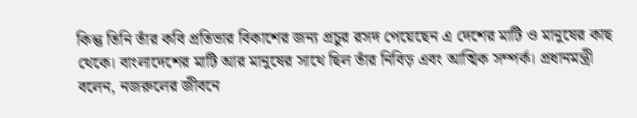কিন্তু তিনি তাঁর কবি প্রতিভার বিকাশের জন্য প্রচুর রসদ পেয়েছেন এ দেশের মাটি ও মানুষের কাছ থেকে। বাংলাদেশের মাটি আর মানুষের সাথে ছিল তাঁর নিবিড় এবং আত্মিক সম্পর্ক। প্রধানমন্ত্রী বলেন, নজরুলের জীবনে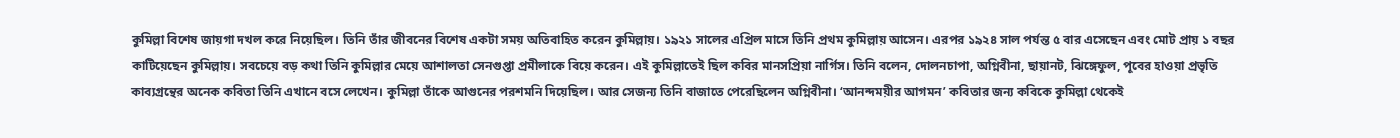কুমিল্লা বিশেষ জায়গা দখল করে নিয়েছিল। তিনি তাঁর জীবনের বিশেষ একটা সময় অতিবাহিত করেন কুমিল্লায়। ১৯২১ সালের এপ্রিল মাসে তিনি প্রথম কুমিল্লায় আসেন। এরপর ১৯২৪ সাল পর্যন্ত ৫ বার এসেছেন এবং মোট প্রায় ১ বছর কাটিয়েছেন কুমিল্লায়। সবচেয়ে বড় কথা তিনি কুমিল্লার মেয়ে আশালতা সেনগুপ্তা প্রমীলাকে বিয়ে করেন। এই কুমিল্লাতেই ছিল কবির মানসপ্রিয়া নার্গিস। তিনি বলেন, দোলনচাপা, অগ্নিবীনা, ছায়ানট, ঝিঙ্গেফুল, পূবের হাওয়া প্রভৃতি কাব্যগ্রন্থের অনেক কবিতা তিনি এখানে বসে লেখেন। কুমিল্লা তাঁকে আগুনের পরশমনি দিয়েছিল। আর সেজন্য তিনি বাজাতে পেরেছিলেন অগ্নিবীনা। ‘আনন্দময়ীর আগমন’ কবিতার জন্য কবিকে কুমিল্লা থেকেই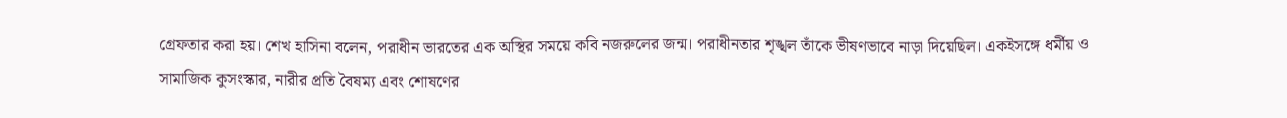গ্রেফতার করা হয়। শেখ হাসিনা বলেন, পরাধীন ভারতের এক অস্থির সময়ে কবি নজরুলের জন্ম। পরাধীনতার শৃঙ্খল তাঁকে ভীষণভাবে নাড়া দিয়েছিল। একইসঙ্গে ধর্মীয় ও সামাজিক কুসংস্কার, নারীর প্রতি বৈষম্য এবং শোষণের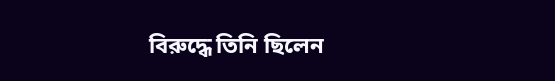বিরুদ্ধে তিনি ছিলেন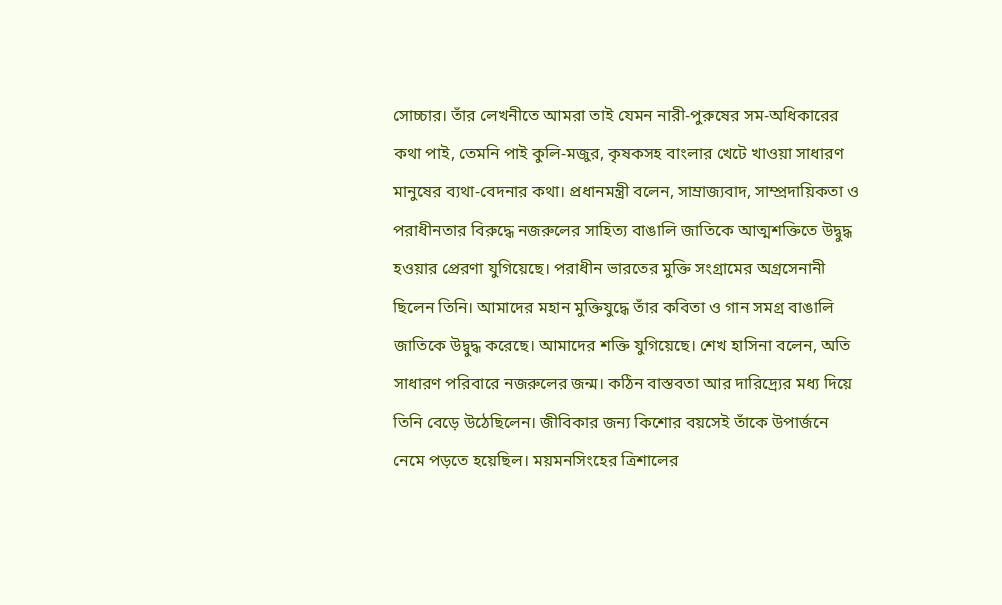সোচ্চার। তাঁর লেখনীতে আমরা তাই যেমন নারী-পুরুষের সম-অধিকারের কথা পাই, তেমনি পাই কুলি-মজুর, কৃষকসহ বাংলার খেটে খাওয়া সাধারণ মানুষের ব্যথা-বেদনার কথা। প্রধানমন্ত্রী বলেন, সাম্রাজ্যবাদ, সাম্প্রদায়িকতা ও পরাধীনতার বিরুদ্ধে নজরুলের সাহিত্য বাঙালি জাতিকে আত্মশক্তিতে উদ্বুদ্ধ হওয়ার প্রেরণা যুগিয়েছে। পরাধীন ভারতের মুক্তি সংগ্রামের অগ্রসেনানী ছিলেন তিনি। আমাদের মহান মুক্তিযুদ্ধে তাঁর কবিতা ও গান সমগ্র বাঙালি জাতিকে উদ্বুদ্ধ করেছে। আমাদের শক্তি যুগিয়েছে। শেখ হাসিনা বলেন, অতি সাধারণ পরিবারে নজরুলের জন্ম। কঠিন বাস্তবতা আর দারিদ্র্যের মধ্য দিয়ে তিনি বেড়ে উঠেছিলেন। জীবিকার জন্য কিশোর বয়সেই তাঁকে উপার্জনে নেমে পড়তে হয়েছিল। ময়মনসিংহের ত্রিশালের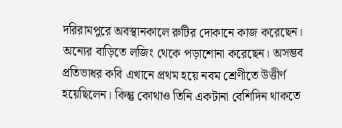দরিরামপুরে অবস্থানকালে রুটির দোকানে কাজ করেছেন। অন্যের বাড়িতে লজিং থেকে পড়াশোনা করেছেন। অসম্ভব প্রতিভাধর কবি এখানে প্রথম হয়ে নবম শ্রেণীতে উত্তীর্ণ হয়েছিলেন। কিন্তু কোথাও তিনি একটানা বেশিদিন থাকতে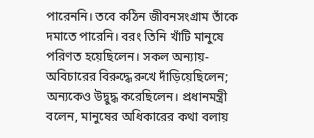পারেননি। তবে কঠিন জীবনসংগ্রাম তাঁকে দমাতে পারেনি। বরং তিনি খাঁটি মানুষে পরিণত হয়েছিলেন। সকল অন্যায়-অবিচারের বিরুদ্ধে রুখে দাঁড়িয়েছিলেন; অন্যকেও উদ্বুদ্ধ করেছিলেন। প্রধানমন্ত্রী বলেন, মানুষের অধিকারের কথা বলায়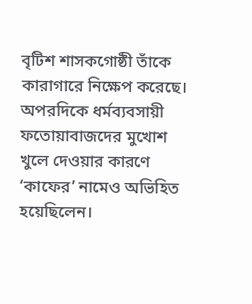বৃটিশ শাসকগোষ্ঠী তাঁকে কারাগারে নিক্ষেপ করেছে। অপরদিকে ধর্মব্যবসায়ী ফতোয়াবাজদের মুখোশ খুলে দেওয়ার কারণে ‘কাফের’ নামেও অভিহিত হয়েছিলেন।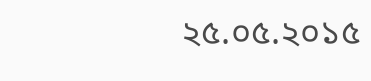২৫.০৫.২০১৫